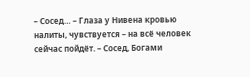– Сосед… – Глаза у Нивена кровью налиты, чувствуется – на всё человек сейчас пойдёт. – Сосед, Богами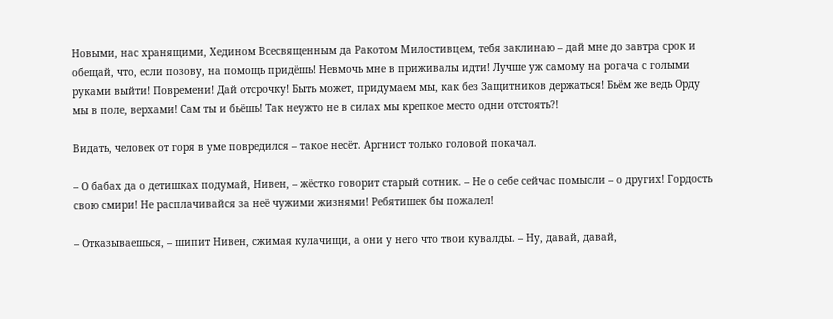Новыми, нас хранящими, Хедином Всесвященным да Ракотом Милостивцем, тебя заклинаю – дай мне до завтра срок и обещай, что, если позову, на помощь придёшь! Невмочь мне в приживалы идти! Лучше уж самому на рогача с голыми руками выйти! Повремени! Дай отсрочку! Быть может, придумаем мы, как без Защитников держаться! Бьём же ведь Орду мы в поле, верхами! Сам ты и бьёшь! Так неужто не в силах мы крепкое место одни отстоять?!

Видать, человек от горя в уме повредился – такое несёт. Аргнист только головой покачал.

– О бабах да о детишках подумай, Нивен, – жёстко говорит старый сотник. – Не о себе сейчас помысли – о других! Гордость свою смири! Не расплачивайся за неё чужими жизнями! Ребятишек бы пожалел!

– Отказываешься, – шипит Нивен, сжимая кулачищи, а они у него что твои кувалды. – Ну, давай, давай,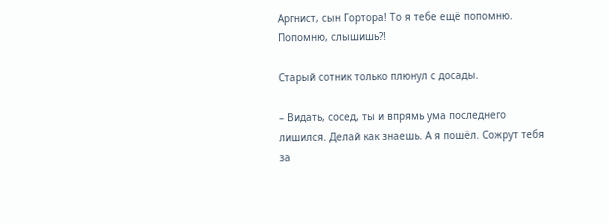Аргнист, сын Гортора! То я тебе ещё попомню. Попомню, слышишь?!

Старый сотник только плюнул с досады.

– Видать, сосед, ты и впрямь ума последнего лишился. Делай как знаешь. А я пошёл. Сожрут тебя за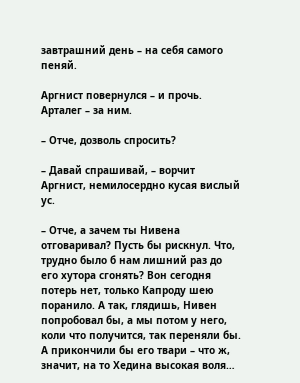завтрашний день – на себя самого пеняй.

Аргнист повернулся – и прочь. Арталег – за ним.

– Отче, дозволь спросить?

– Давай спрашивай, – ворчит Аргнист, немилосердно кусая вислый ус.

– Отче, а зачем ты Нивена отговаривал? Пусть бы рискнул. Что, трудно было б нам лишний раз до его хутора сгонять? Вон сегодня потерь нет, только Капроду шею поранило. А так, глядишь, Нивен попробовал бы, а мы потом у него, коли что получится, так переняли бы. А прикончили бы его твари – что ж, значит, на то Хедина высокая воля…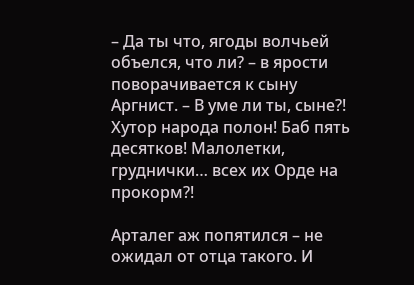– Да ты что, ягоды волчьей объелся, что ли? – в ярости поворачивается к сыну Аргнист. – В уме ли ты, сыне?! Хутор народа полон! Баб пять десятков! Малолетки, груднички… всех их Орде на прокорм?!

Арталег аж попятился – не ожидал от отца такого. И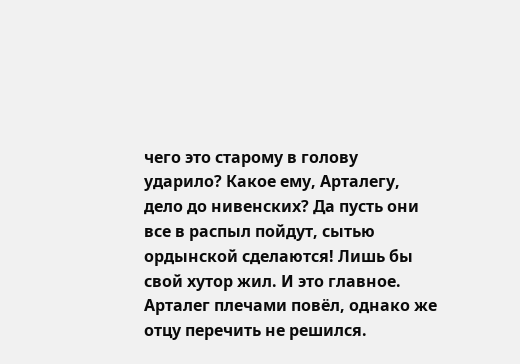чего это старому в голову ударило? Какое ему, Арталегу, дело до нивенских? Да пусть они все в распыл пойдут, сытью ордынской сделаются! Лишь бы свой хутор жил. И это главное. Арталег плечами повёл, однако же отцу перечить не решился.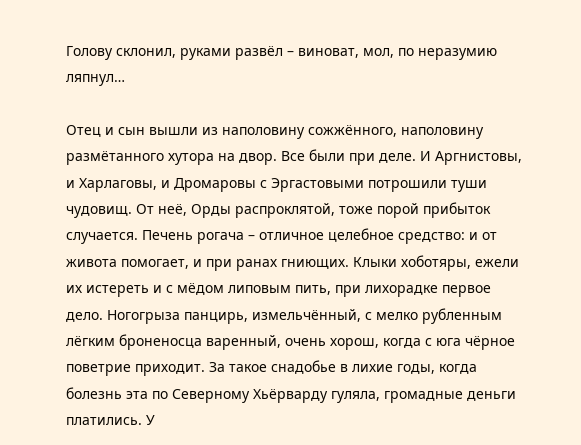Голову склонил, руками развёл – виноват, мол, по неразумию ляпнул…

Отец и сын вышли из наполовину сожжённого, наполовину размётанного хутора на двор. Все были при деле. И Аргнистовы, и Харлаговы, и Дромаровы с Эргастовыми потрошили туши чудовищ. От неё, Орды распроклятой, тоже порой прибыток случается. Печень рогача – отличное целебное средство: и от живота помогает, и при ранах гниющих. Клыки хоботяры, ежели их истереть и с мёдом липовым пить, при лихорадке первое дело. Ногогрыза панцирь, измельчённый, с мелко рубленным лёгким броненосца варенный, очень хорош, когда с юга чёрное поветрие приходит. За такое снадобье в лихие годы, когда болезнь эта по Северному Хьёрварду гуляла, громадные деньги платились. У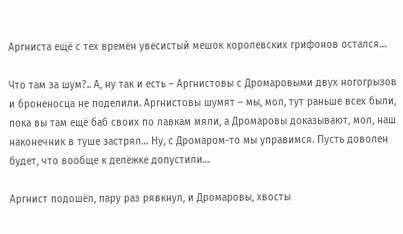Аргниста ещё с тех времён увесистый мешок королевских грифонов остался…

Что там за шум?.. А, ну так и есть – Аргнистовы с Дромаровыми двух ногогрызов и броненосца не поделили. Аргнистовы шумят – мы, мол, тут раньше всех были, пока вы там ещё баб своих по лавкам мяли, а Дромаровы доказывают, мол, наш наконечник в туше застрял… Ну, с Дромаром-то мы управимся. Пусть доволен будет, что вообще к делёжке допустили…

Аргнист подошёл, пару раз рявкнул, и Дромаровы, хвосты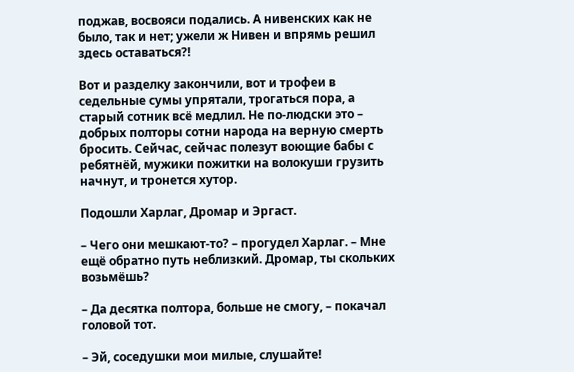поджав, восвояси подались. А нивенских как не было, так и нет; ужели ж Нивен и впрямь решил здесь оставаться?!

Вот и разделку закончили, вот и трофеи в седельные сумы упрятали, трогаться пора, а старый сотник всё медлил. Не по-людски это – добрых полторы сотни народа на верную смерть бросить. Сейчас, сейчас полезут воющие бабы с ребятнёй, мужики пожитки на волокуши грузить начнут, и тронется хутор.

Подошли Харлаг, Дромар и Эргаст.

– Чего они мешкают-то? – прогудел Харлаг. – Мне ещё обратно путь неблизкий. Дромар, ты скольких возьмёшь?

– Да десятка полтора, больше не смогу, – покачал головой тот.

– Эй, соседушки мои милые, слушайте!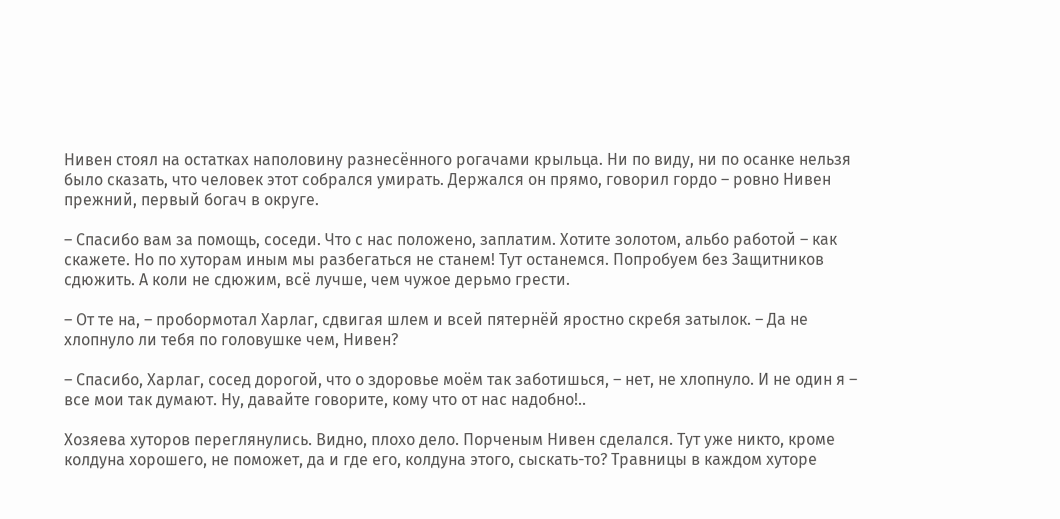Нивен стоял на остатках наполовину разнесённого рогачами крыльца. Ни по виду, ни по осанке нельзя было сказать, что человек этот собрался умирать. Держался он прямо, говорил гордо – ровно Нивен прежний, первый богач в округе.

– Спасибо вам за помощь, соседи. Что с нас положено, заплатим. Хотите золотом, альбо работой – как скажете. Но по хуторам иным мы разбегаться не станем! Тут останемся. Попробуем без Защитников сдюжить. А коли не сдюжим, всё лучше, чем чужое дерьмо грести.

– От те на, – пробормотал Харлаг, сдвигая шлем и всей пятернёй яростно скребя затылок. – Да не хлопнуло ли тебя по головушке чем, Нивен?

– Спасибо, Харлаг, сосед дорогой, что о здоровье моём так заботишься, – нет, не хлопнуло. И не один я – все мои так думают. Ну, давайте говорите, кому что от нас надобно!..

Хозяева хуторов переглянулись. Видно, плохо дело. Порченым Нивен сделался. Тут уже никто, кроме колдуна хорошего, не поможет, да и где его, колдуна этого, сыскать-то? Травницы в каждом хуторе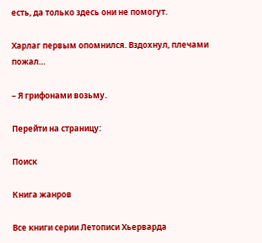есть, да только здесь они не помогут.

Харлаг первым опомнился. Вздохнул, плечами пожал…

– Я грифонами возьму.

Перейти на страницу:

Поиск

Книга жанров

Все книги серии Летописи Хьерварда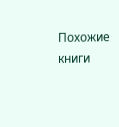Похожие книги